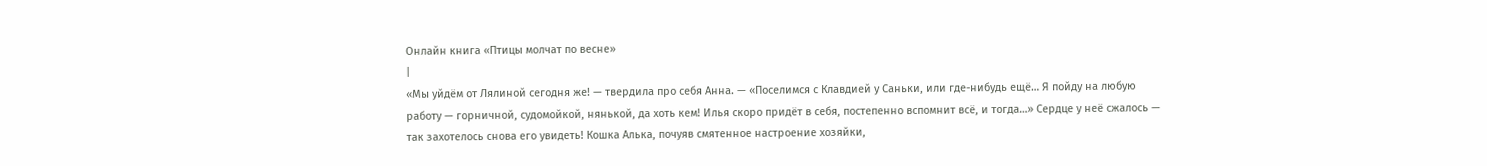Онлайн книга «Птицы молчат по весне»
|
«Мы уйдём от Лялиной сегодня же! — твердила про себя Анна. — «Поселимся с Клавдией у Саньки, или где-нибудь ещё… Я пойду на любую работу — горничной, судомойкой, нянькой, да хоть кем! Илья скоро придёт в себя, постепенно вспомнит всё, и тогда…» Сердце у неё сжалось — так захотелось снова его увидеть! Кошка Алька, почуяв смятенное настроение хозяйки,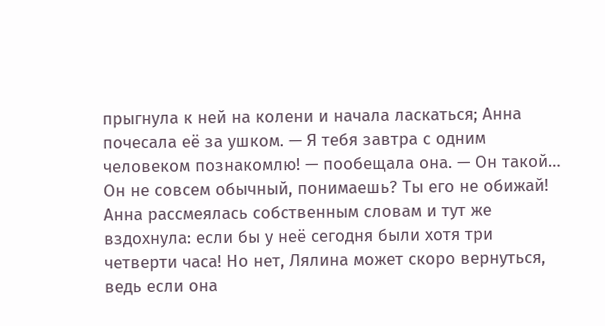прыгнула к ней на колени и начала ласкаться; Анна почесала её за ушком. — Я тебя завтра с одним человеком познакомлю! — пообещала она. — Он такой… Он не совсем обычный, понимаешь? Ты его не обижай! Анна рассмеялась собственным словам и тут же вздохнула: если бы у неё сегодня были хотя три четверти часа! Но нет, Лялина может скоро вернуться, ведь если она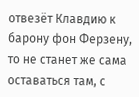отвезёт Клавдию к барону фон Ферзену, то не станет же сама оставаться там, с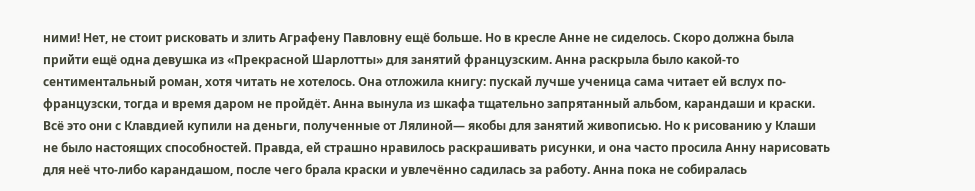ними! Нет, не стоит рисковать и злить Аграфену Павловну ещё больше. Но в кресле Анне не сиделось. Скоро должна была прийти ещё одна девушка из «Прекрасной Шарлотты» для занятий французским. Анна раскрыла было какой-то сентиментальный роман, хотя читать не хотелось. Она отложила книгу: пускай лучше ученица сама читает ей вслух по-французски, тогда и время даром не пройдёт. Анна вынула из шкафа тщательно запрятанный альбом, карандаши и краски. Всё это они с Клавдией купили на деньги, полученные от Лялиной— якобы для занятий живописью. Но к рисованию у Клаши не было настоящих способностей. Правда, ей страшно нравилось раскрашивать рисунки, и она часто просила Анну нарисовать для неё что-либо карандашом, после чего брала краски и увлечённо садилась за работу. Анна пока не собиралась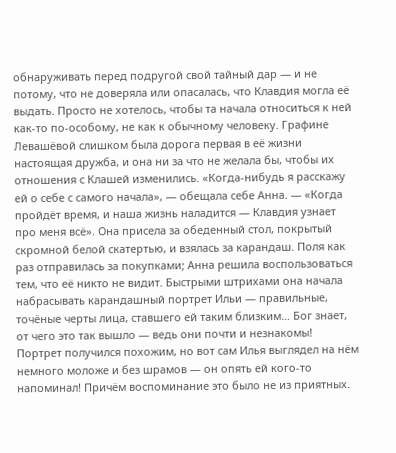обнаруживать перед подругой свой тайный дар — и не потому, что не доверяла или опасалась, что Клавдия могла её выдать. Просто не хотелось, чтобы та начала относиться к ней как-то по-особому, не как к обычному человеку. Графине Левашёвой слишком была дорога первая в её жизни настоящая дружба, и она ни за что не желала бы, чтобы их отношения с Клашей изменились. «Когда-нибудь я расскажу ей о себе с самого начала», — обещала себе Анна. — «Когда пройдёт время, и наша жизнь наладится — Клавдия узнает про меня всё». Она присела за обеденный стол, покрытый скромной белой скатертью, и взялась за карандаш. Поля как раз отправилась за покупками; Анна решила воспользоваться тем, что её никто не видит. Быстрыми штрихами она начала набрасывать карандашный портрет Ильи — правильные, точёные черты лица, ставшего ей таким близким… Бог знает, от чего это так вышло — ведь они почти и незнакомы! Портрет получился похожим, но вот сам Илья выглядел на нём немного моложе и без шрамов — он опять ей кого-то напоминал! Причём воспоминание это было не из приятных.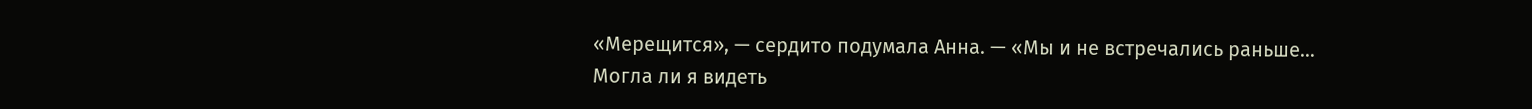«Мерещится», — сердито подумала Анна. — «Мы и не встречались раньше… Могла ли я видеть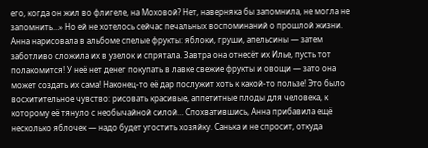его, когда он жил во флигеле, на Моховой? Нет, наверняка бы запомнила, не могла не запомнить…» Но ей не хотелось сейчас печальных воспоминаний о прошлой жизни. Анна нарисовала в альбоме спелые фрукты: яблоки, груши, апельсины — затем заботливо сложила их в узелок и спрятала. Завтра она отнесёт их Илье, пусть тот полакомится! У неё нет денег покупать в лавке свежие фрукты и овощи — зато она может создать их сама! Наконец-то её дар послужит хоть к какой-то пользе! Это было восхитительное чувство: рисовать красивые, аппетитные плоды для человека, к которому её тянуло с необычайной силой… Спохватившись, Анна прибавила ещё несколько яблочек — надо будет угостить хозяйку. Санька и не спросит, откуда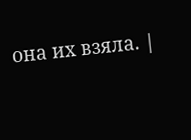она их взяла. |